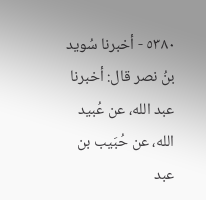٥٣٨٠ - أخبرنا سُويد بنُ نصر قال: أخبرنا عبد الله، عن عُبيد الله، عن حُبَيب بن عبد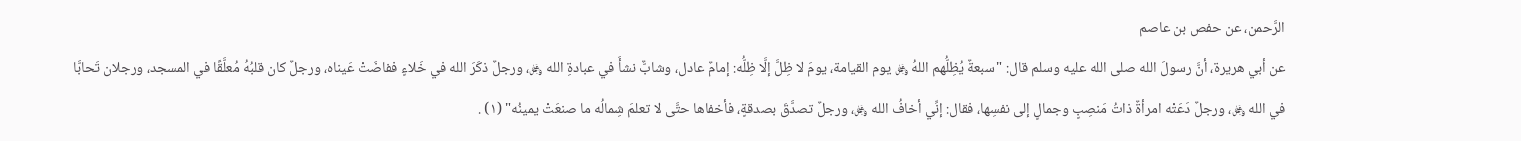الرَّحمن، عن حفص بن عاصم
عن أبي هريرة، أنَّ رسولَ الله صلى الله عليه وسلم قال: "سبعةٌ يُظِلُّهم اللهُ ﷿ يوم القيامة، يومَ لا ظِلَّ إلَّا ظِلُّه: إمامٌ عادل، وشابٌّ نشأَ في عبادةِ الله ﷿، ورجلٌ ذكَرَ الله في خَلاءٍ ففاضَتْ عَيناه، ورجلٌ كان قلبُهُ مُعلَّقًا في المسجد، ورجلان تَحابَّا في الله ﷿، ورجلٌ دَعَتْه امرأةٌ ذاتُ مَنصِبٍ وجمالٍ إلى نفسِها، فقال: إنِّي أخافُ الله ﷿، ورجلٌ تصدَّقَ بصدقةٍ، فأخفاها حتَّى لا تعلمَ شِمالُه ما صنعَتْ يمينُه" (١) .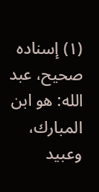(١) إسناده صحيح، عبد الله: هو ابن المبارك، وعبيد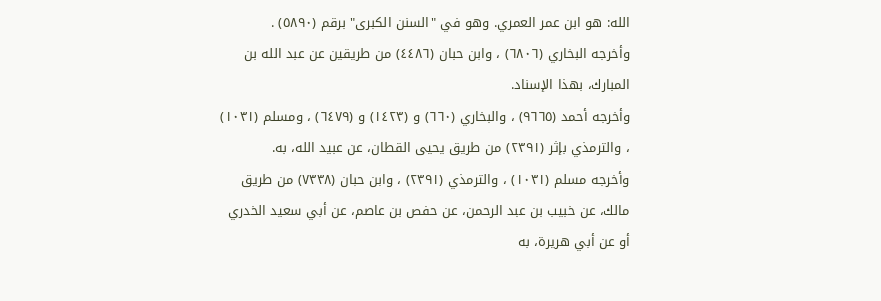الله: هو ابن عمر العمري. وهو في "السنن الكبرى" برقم (٥٨٩٠) .
وأخرجه البخاري (٦٨٠٦) ، وابن حبان (٤٤٨٦) من طريقين عن عبد الله بن المبارك، بهذا الإسناد.
وأخرجه أحمد (٩٦٦٥) ، والبخاري (٦٦٠) و (١٤٢٣) و (٦٤٧٩) ، ومسلم (١٠٣١) ، والترمذي بإثر (٢٣٩١) من طريق يحيى القطان، عن عبيد الله، به.
وأخرجه مسلم (١٠٣١) ، والترمذي (٢٣٩١) ، وابن حبان (٧٣٣٨) من طريق مالك، عن خبيب بن عبد الرحمن، عن حفص بن عاصم، عن أبي سعيد الخدري أو عن أبي هريرة، به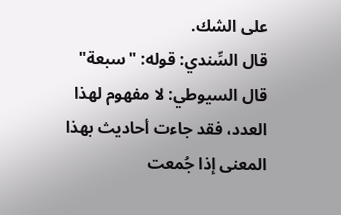على الشك.
قال السِّندي: قوله: "سبعة" قال السيوطي: لا مفهوم لهذا العدد، فقد جاءت أحاديث بهذا المعنى إذا جُمعت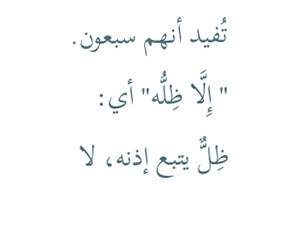تُفيد أنهم سبعون.
"إِلَّا ظِلُّه" أي: ظِلٌّ يتبع إذنه، لا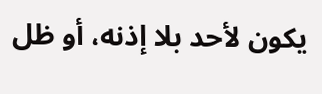يكون لأحد بلا إذنه، أو ظل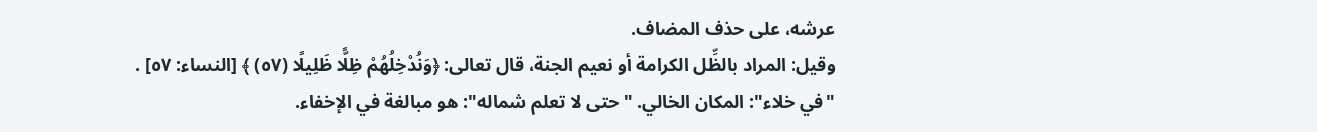عرشه، على حذف المضاف.
وقيل: المراد بالظِّل الكرامة أو نعيم الجنة، قال تعالى: ﴿وَنُدْخِلُهُمْ ظِلًّا ظَلِيلًا (٥٧) ﴾ [النساء: ٥٧] .
"في خلاء": المكان الخالي. "حتى لا تعلم شماله": هو مبالغة في الإخفاء.